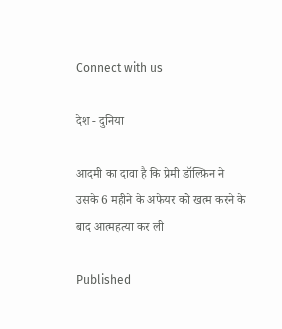Connect with us

देश - दुनिया

आदमी का दावा है कि प्रेमी डॉल्फ़िन ने उसके 6 महीने के अफेयर को खत्म करने के बाद आत्महत्या कर ली

Published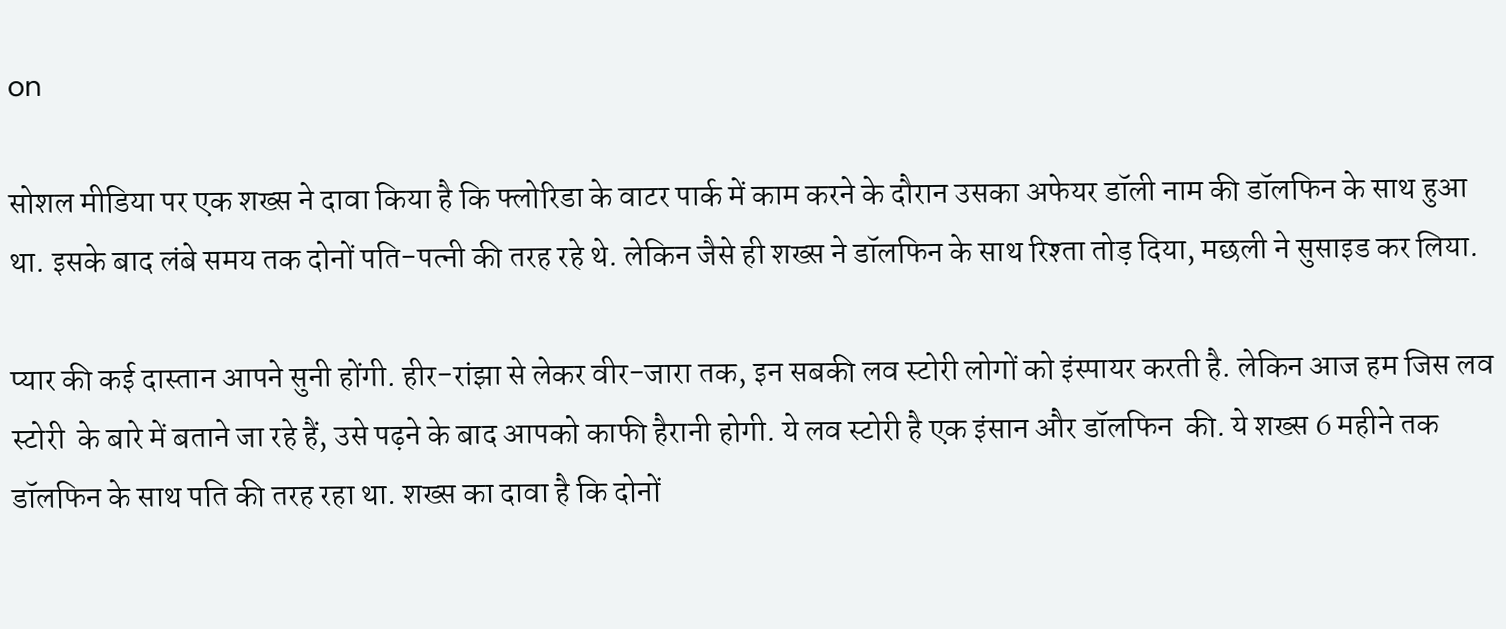on

सोशल मीडिया पर एक शख्स ने दावा किया है कि फ्लोरिडा के वाटर पार्क में काम करने के दौरान उसका अफेयर डॉली नाम की डॉलफिन के साथ हुआ था. इसके बाद लंबे समय तक दोनों पति-पत्नी की तरह रहे थे. लेकिन जैसे ही शख्स ने डॉलफिन के साथ रिश्ता तोड़ दिया, मछली ने सुसाइड कर लिया.

प्यार की कई दास्तान आपने सुनी होंगी. हीर-रांझा से लेकर वीर-जारा तक, इन सबकी लव स्टोरी लोगों को इंस्पायर करती है. लेकिन आज हम जिस लव स्टोरी  के बारे में बताने जा रहे हैं, उसे पढ़ने के बाद आपको काफी हैरानी होगी. ये लव स्टोरी है एक इंसान और डॉलफिन  की. ये शख्स 6 महीने तक डॉलफिन के साथ पति की तरह रहा था. शख्स का दावा है कि दोनों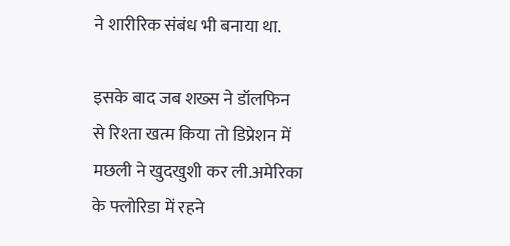ने शारीरिक संबंध भी बनाया था.

इसके बाद जब शख्स ने डॉलफिन से रिश्ता खत्म किया तो डिप्रेशन में मछली ने खुदखुशी कर ली.अमेरिका के फ्लोरिडा में रहने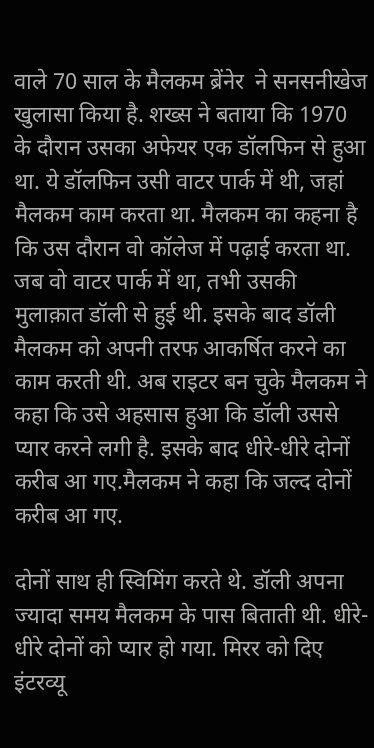वाले 70 साल के मैलकम ब्रेंनेर  ने सनसनीखेज खुलासा किया है. शख्स ने बताया कि 1970 के दौरान उसका अफेयर एक डॉलफिन से हुआ था. ये डॉलफिन उसी वाटर पार्क में थी, जहां मैलकम काम करता था. मैलकम का कहना है कि उस दौरान वो कॉलेज में पढ़ाई करता था. जब वो वाटर पार्क में था, तभी उसकी मुलाक़ात डॉली से हुई थी. इसके बाद डॉली मैलकम को अपनी तरफ आकर्षित करने का काम करती थी. अब राइटर बन चुके मैलकम ने कहा कि उसे अहसास हुआ कि डॉली उससे प्यार करने लगी है. इसके बाद धीरे-धीरे दोनों करीब आ गए.मैलकम ने कहा कि जल्द दोनों करीब आ गए.

दोनों साथ ही स्विमिंग करते थे. डॉली अपना ज्यादा समय मैलकम के पास बिताती थी. धीरे-धीरे दोनों को प्यार हो गया. मिरर को दिए इंटरव्यू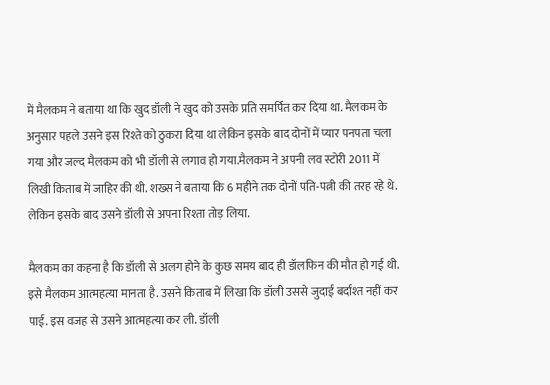में मैलकम ने बताया था कि खुद डॉली ने खुद को उसके प्रति समर्पित कर दिया था. मैलकम के अनुसार पहले उसने इस रिश्ते को ठुकरा दिया था लेकिन इसके बाद दोनों में प्यार पनपता चला गया और जल्द मैलकम को भी डॉली से लगाव हो गया.मैलकम ने अपनी लव स्टोरी 2011 में लिखी किताब में जाहिर की थी. शख्स ने बताया कि 6 महीने तक दोनों पति-पत्नी की तरह रहे थे. लेकिन इसके बाद उसने डॉली से अपना रिश्ता तोड़ लिया.

मैलकम का कहना है कि डॉली से अलग होने के कुछ समय बाद ही डॉलफिन की मौत हो गई थी. इसे मैलकम आत्महत्या मानता है. उसने किताब में लिखा कि डॉली उससे जुदाई बर्दाश्त नहीं कर पाई. इस वजह से उसने आत्महत्या कर ली. डॉली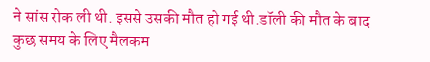ने सांस रोक ली थी. इससे उसकी मौत हो गई थी.डॉली की मौत के बाद कुछ समय के लिए मैलकम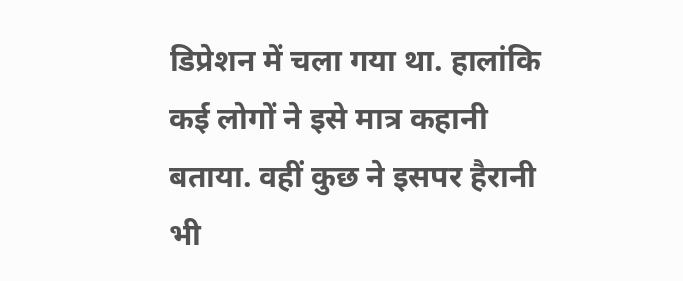डिप्रेशन में चला गया था. हालांकि कई लोगों ने इसे मात्र कहानी बताया. वहीं कुछ ने इसपर हैरानी भी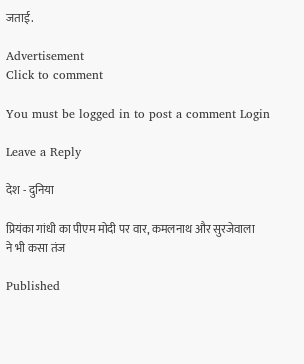जताई.

Advertisement
Click to comment

You must be logged in to post a comment Login

Leave a Reply

देश - दुनिया

प्रियंका गांधी का पीएम मोदी पर वार, कमलनाथ और सुरजेवाला ने भी कसा तंज

Published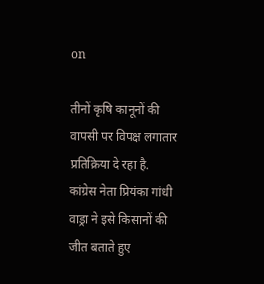on

तीनों कृषि कानूनों की वापसी पर विपक्ष लगातार प्रतिक्रिया दे रहा है. कांग्रेस नेता प्रियंका गांधी वाड्रा ने इसे किसानों की जीत बताते हुए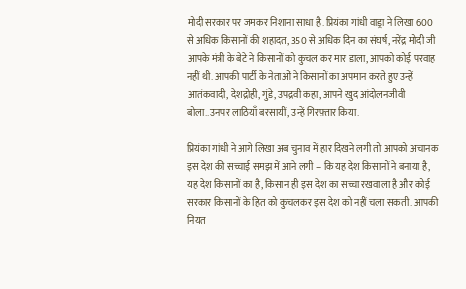मोदी सरकार पर जमकर निशाना साधा है. प्रियंका गांधी वाड्रा ने लिखा 600 से अधिक किसानों की शहादत, 350 से अधिक दिन का संघर्ष, नरेंद्र मोदी जी आपके मंत्री के बेटे ने किसानों को कुचल कर मार डाला, आपको कोई परवाह नहीं थी. आपकी पार्टी के नेताओं ने किसानों का अपमान करते हुए उन्हें आतंकवादी, देशद्रोही, गुंडे, उपद्रवी कहा, आपने खुद आंदोलनजीवी बोला..उनपर लाठियाँ बरसायीं, उन्हें गिरफ़्तार किया.

प्रियंका गांधी ने आगे लिखा अब चुनाव में हार दिखने लगी तो आपको अचानक इस देश की सच्चाई समझ में आने लगी – कि यह देश किसानों ने बनाया है, यह देश किसानों का है, किसान ही इस देश का सच्चा रखवाला है और कोई सरकार किसानों के हित को कुचलकर इस देश को नहीं चला सकती. आपकी नियत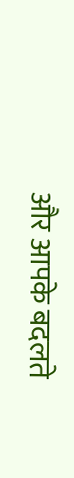और आपके बदलते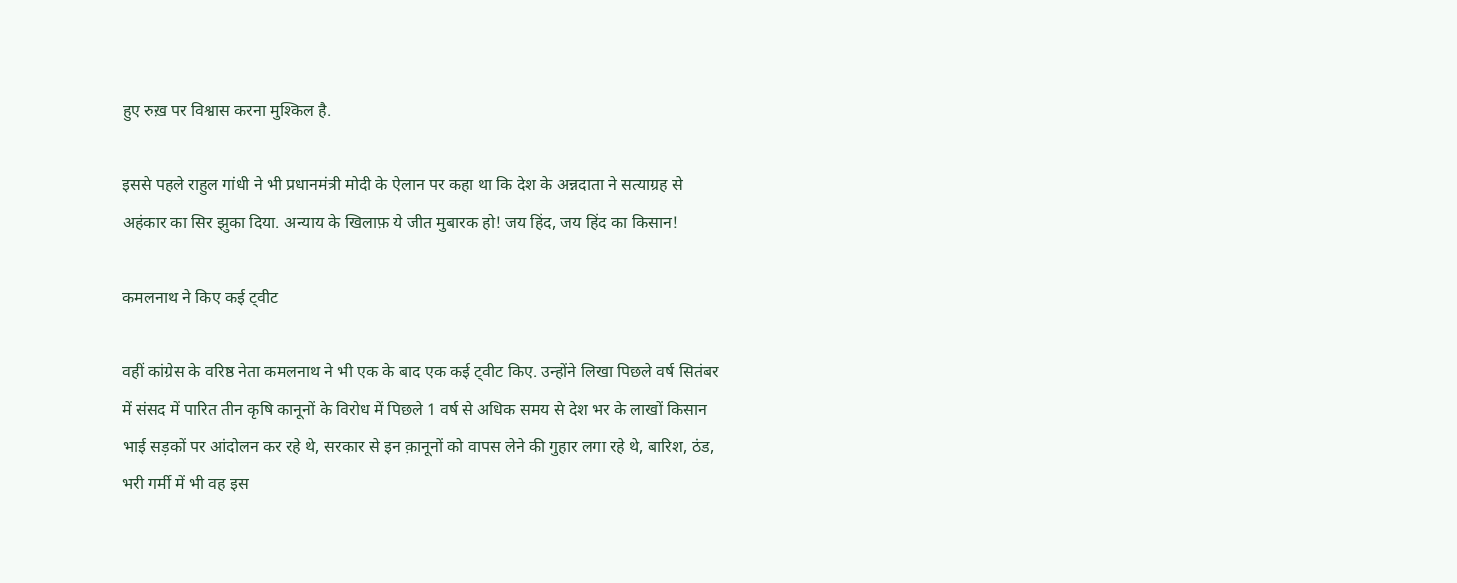हुए रुख़ पर विश्वास करना मुश्किल है.

इससे पहले राहुल गांधी ने भी प्रधानमंत्री मोदी के ऐलान पर कहा था कि देश के अन्नदाता ने सत्याग्रह से अहंकार का सिर झुका दिया. अन्याय के खिलाफ़ ये जीत मुबारक हो! जय हिंद, जय हिंद का किसान!

कमलनाथ ने किए कई ट्वीट

वहीं कांग्रेस के वरिष्ठ नेता कमलनाथ ने भी एक के बाद एक कई ट्वीट किए. उन्होंने लिखा पिछले वर्ष सितंबर में संसद में पारित तीन कृषि कानूनों के विरोध में पिछले 1 वर्ष से अधिक समय से देश भर के लाखों किसान भाई सड़कों पर आंदोलन कर रहे थे, सरकार से इन क़ानूनों को वापस लेने की गुहार लगा रहे थे, बारिश, ठंड, भरी गर्मी में भी वह इस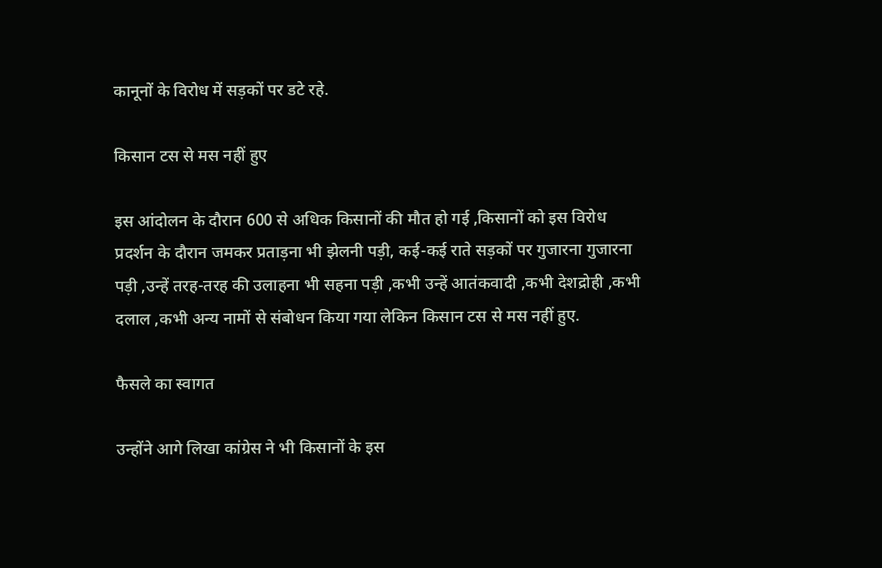कानूनों के विरोध में सड़कों पर डटे रहे.

किसान टस से मस नहीं हुए

इस आंदोलन के दौरान 600 से अधिक किसानों की मौत हो गई ,किसानों को इस विरोध प्रदर्शन के दौरान जमकर प्रताड़ना भी झेलनी पड़ी, कई-कई राते सड़कों पर गुजारना गुजारना पड़ी ,उन्हें तरह-तरह की उलाहना भी सहना पड़ी ,कभी उन्हें आतंकवादी ,कभी देशद्रोही ,कभी दलाल ,कभी अन्य नामों से संबोधन किया गया लेकिन किसान टस से मस नहीं हुए.

फैसले का स्वागत

उन्होंने आगे लिखा कांग्रेस ने भी किसानों के इस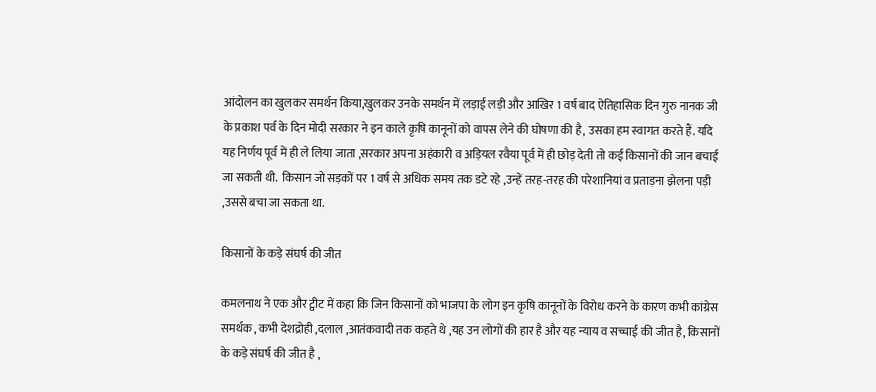आंदोलन का खुलकर समर्थन किया,खुलकर उनके समर्थन में लड़ाई लड़ी और आखिर 1 वर्ष बाद ऐतिहासिक दिन गुरु नानक जी के प्रकाश पर्व के दिन मोदी सरकार ने इन काले कृषि कानूनों को वापस लेने की घोषणा की है, उसका हम स्वागत करते हैं. यदि यह निर्णय पूर्व में ही ले लिया जाता ,सरकार अपना अहंकारी व अड़ियल रवैया पूर्व में ही छोड़ देती तो कई किसानों की जान बचाई जा सकती थी.  किसान जो सड़कों पर 1 वर्ष से अधिक समय तक डटे रहे ,उन्हें तरह-तरह की परेशानियां व प्रताड़ना झेलना पड़ी ,उससे बचा जा सकता था.

किसानों के कड़े संघर्ष की जीत

कमलनाथ ने एक और ट्वीट में कहा कि जिन किसानों को भाजपा के लोग इन कृषि कानूनों के विरोध करने के कारण कभी कांग्रेस समर्थक , कभी देशद्रोही ,दलाल ,आतंकवादी तक कहते थे ,यह उन लोगों की हार है और यह न्याय व सच्चाई की जीत है, किसानों के कड़े संघर्ष की जीत है ,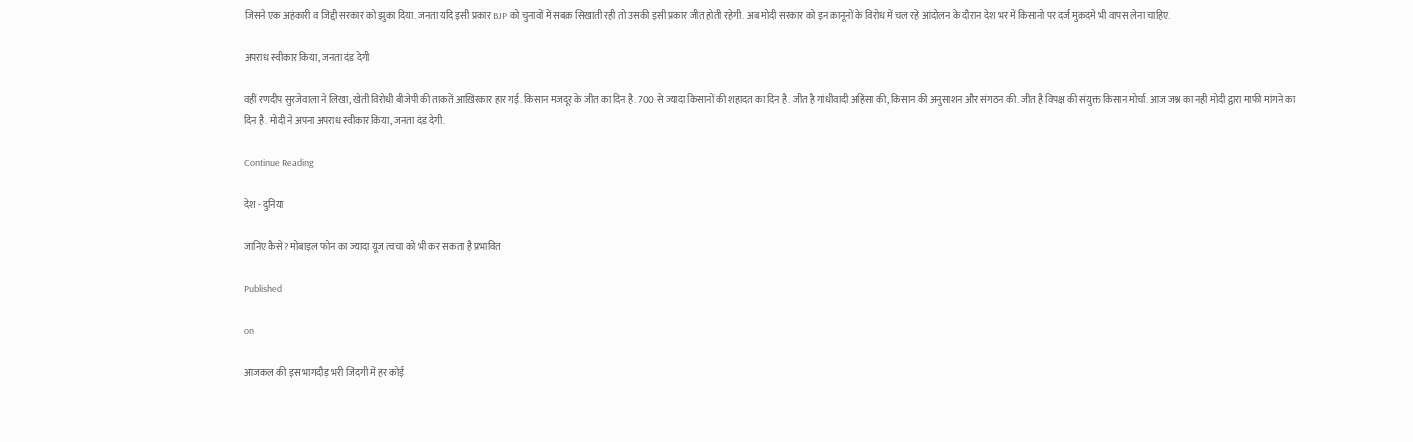जिसने एक अहंकारी व जिद्दी सरकार को झुका दिया. जनता यदि इसी प्रकार BJP को चुनावों में सबक़ सिखाती रही तो उसकी इसी प्रकार जीत होती रहेगी. अब मोदी सरकार को इन क़ानूनों के विरोध में चल रहे आंदोलन के दौरान देश भर में किसानो पर दर्ज मुक़दमे भी वापस लेना चाहिए.

अपराध स्वीकार किया, जनता दंड देगी

वहीं रणदीप सुरजेवाला ने लिखा, खेती विरोधी बीजेपी की ताकतें आख़िरकार हार गई. किसान मजदूर के जीत का दिन है. 700 से ज्यादा किसानों की शहादत का दिन है. जीत है गांधीवादी अहिंसा की, किसान की अनुसाशन और संगठन की. जीत है विपक्ष की संयुक्त किसान मोर्चा. आज जश्न का नही मोदी द्वारा माफी मांगने का दिन है. मोदी ने अपना अपराध स्वीकार किया, जनता दंड देगी.

Continue Reading

देश - दुनिया

जानिए कैसे? मोबाइल फोन का ज्यादा यूज त्वचा को भी कर सकता है प्रभावित

Published

on

आजकल की इस भागदौड़ भरी जिंदगी में हर कोई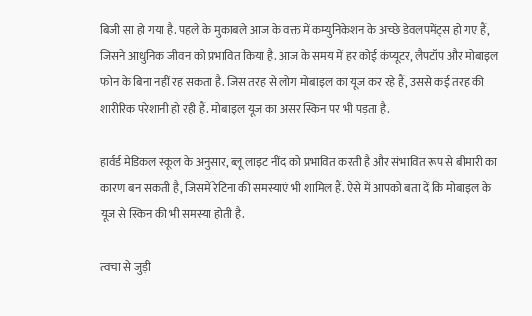बिजी सा हो गया है. पहले के मुकाबले आज के वक्त में कम्युनिकेशन के अच्‍छे डेवलपमेंट्स हो गए हैं, जिसने आधुनिक जीवन को प्रभावित किया है. आज के समय में हर कोई कंप्यूटर, लैपटॉप और मोबाइल फोन के बिना नहीं रह सकता है. जिस तरह से लोग मोबाइल का यूज कर रहे हैं, उससे कई तरह की शारीरिक परेशानी हो रही हैं. मोबाइल यूज का असर स्किन पर भी पड़ता है.

हार्वर्ड मेडिकल स्कूल के अनुसार, ब्‍लू लाइट नींद को प्रभावित करती है और संभावित रूप से बीमारी का कारण बन सकती है, जिसमें रेटिना की समस्याएं भी शामिल हैं. ऐसे में आपको बता दें कि मोबाइल के यूज से स्किन की भी समस्या होती है.

त्‍वचा से जुड़ी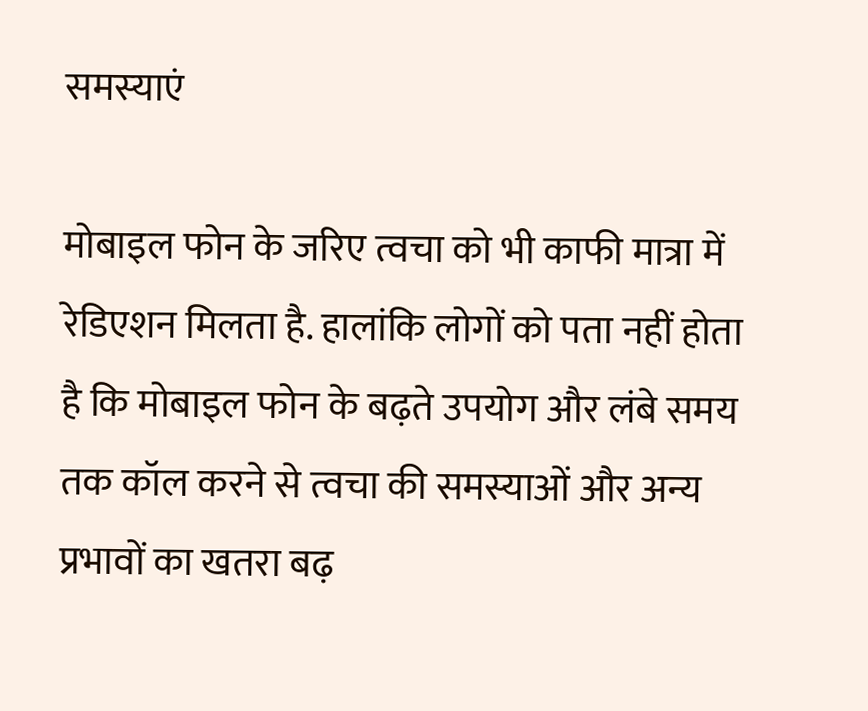समस्‍याएं

मोबाइल फोन के जरिए त्वचा को भी काफी मात्रा में रेडिएशन मिलता है. हालांकि लोगों को पता नहीं होता है कि मोबाइल फोन के बढ़ते उपयोग और लंबे समय तक कॉल करने से त्वचा की समस्याओं और अन्य प्रभावों का खतरा बढ़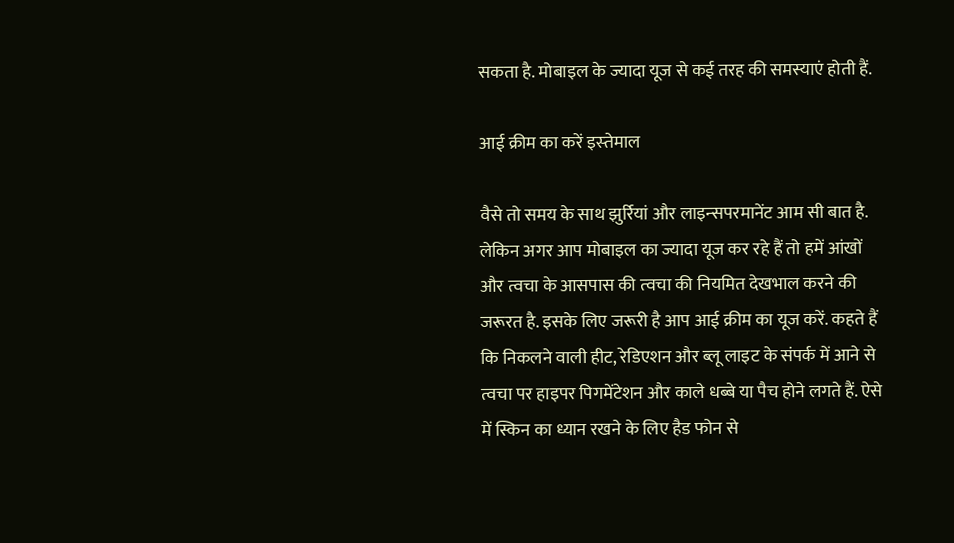सकता है. मोबाइल के ज्यादा यूज से कई तरह की समस्याएं होती हैं.

आई क्रीम का करें इस्‍तेमाल

वैसे तो समय के साथ झुर्रियां और लाइन्‍सपरमानेंट आम सी बात है. लेकिन अगर आप मोबाइल का ज्यादा यूज कर रहे हैं तो हमें आंखों और त्वचा के आसपास की त्‍वचा की नियमित देखभाल करने की जरूरत है. इसके लिए जरूरी है आप आई क्रीम का यूज करें. कहते हैं कि निकलने वाली हीट, रेडिएशन और ब्‍लू लाइट के संपर्क में आने से त्वचा पर हाइपर पिगमेंटेशन और काले धब्बे या पैच होने लगते हैं. ऐसे में स्किन का ध्यान रखने के लिए हैड फोन से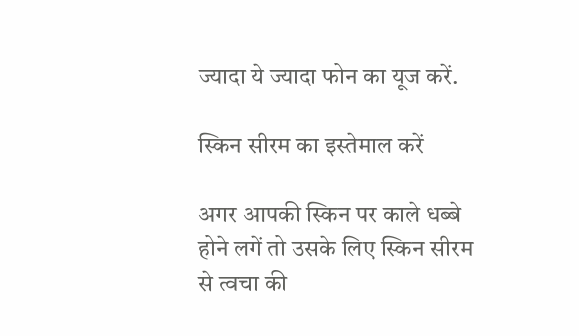ज्यादा ये ज्यादा फोन का यूज करें.

स्किन सीरम का इस्‍तेमाल करें

अगर आपकी स्किन पर काले धब्बे होने लगें तो उसके लिए स्किन सीरम से त्वचा की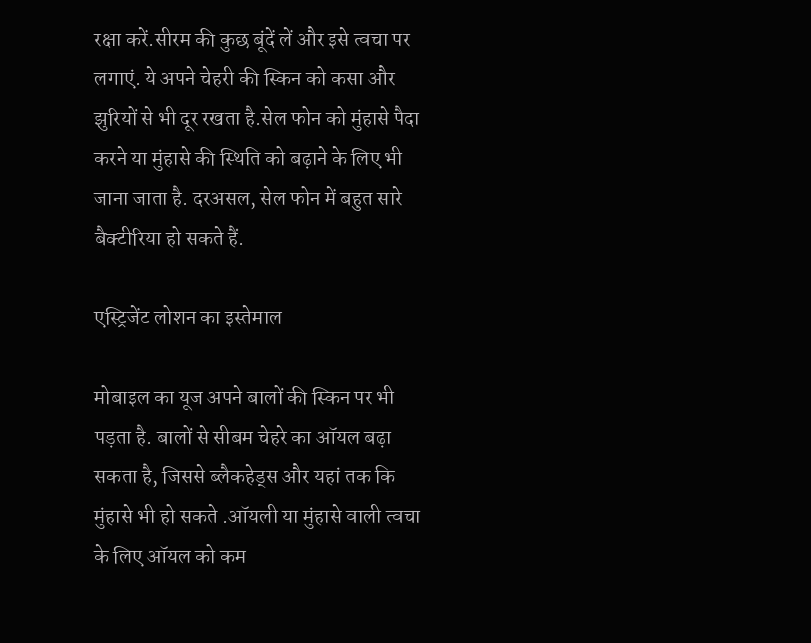रक्षा करें.सीरम की कुछ बूंदें लें और इसे त्वचा पर लगाएं. ये अपने चेहरी की स्किन को कसा और झुरियों से भी दूर रखता है.सेल फोन को मुंहासे पैदा करने या मुंहासे की स्थिति को बढ़ाने के लिए भी जाना जाता है. दरअसल, सेल फोन में बहुत सारे बैक्‍टीरिया हो सकते हैं.

एस्ट्रिजेंट लोशन का इस्‍तेमाल

मोबाइल का यूज अपने बालों की स्किन पर भी पड़ता है. बालों से सीबम चेहरे का ऑयल बढ़ा सकता है, जिससे ब्लैकहेड्स और यहां तक कि मुंहासे भी हो सकते .ऑयली या मुंहासे वाली त्वचा के लिए ऑयल को कम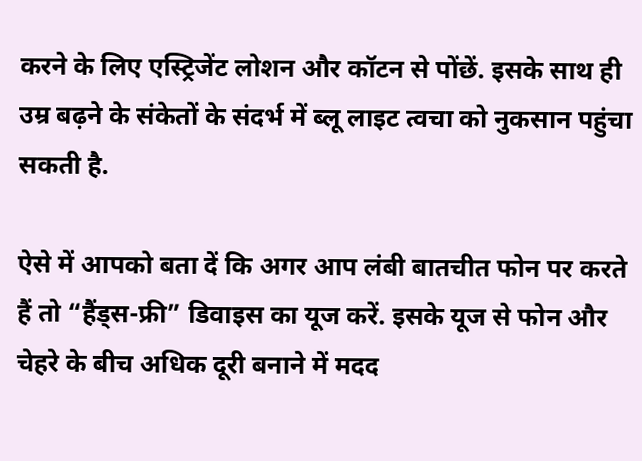करने के लिए एस्ट्रिजेंट लोशन और कॉटन से पोंछें. इसके साथ ही उम्र बढ़ने के संकेतों के संदर्भ में ब्‍लू लाइट त्वचा को नुकसान पहुंचा सकती है.

ऐसे में आपको बता दें कि अगर आप लंबी बातचीत फोन पर करते हैं तो “हैंड्स-फ्री” डिवाइस का यूज करें. इसके यूज से फोन और चेहरे के बीच अधिक दूरी बनाने में मदद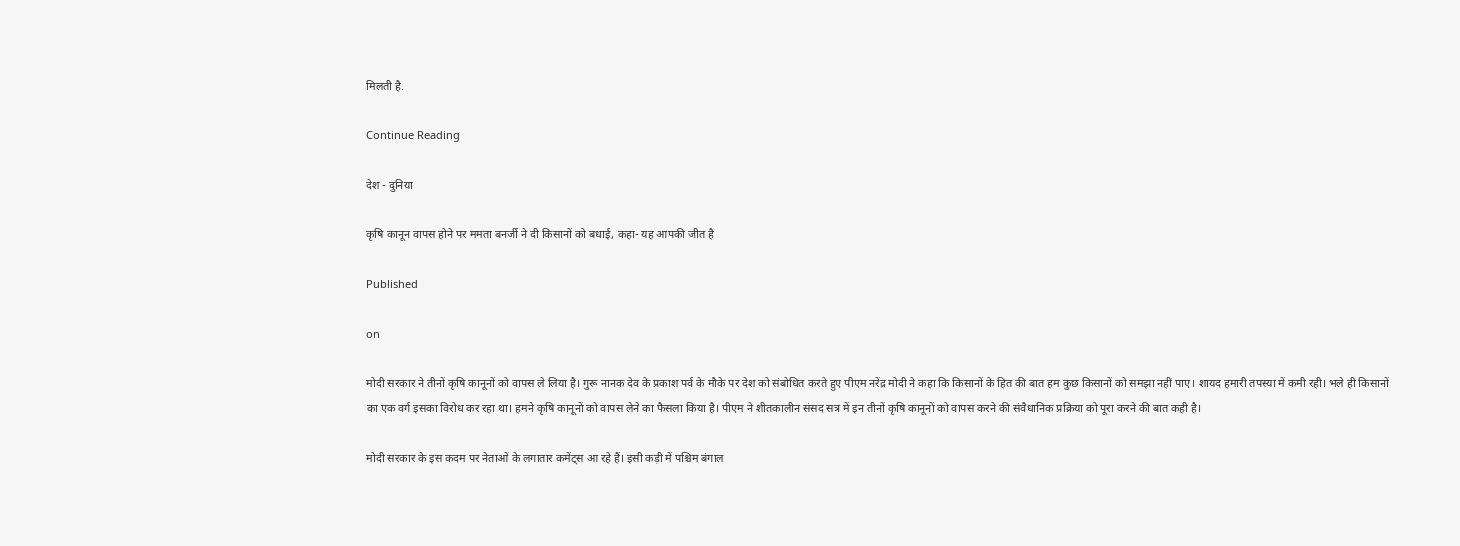मिलती है.

Continue Reading

देश - दुनिया

कृषि कानून वापस होने पर ममता बनर्जी ने दी किसानों को बधाई, कहा- यह आपकी जीत है

Published

on

मोदी सरकार ने तीनों कृषि कानूनों को वापस ले लिया है। गुरू नानक देव के प्रकाश पर्व के मौके पर देश को संबोधित करते हुए पीएम नरेंद्र मोदी ने कहा कि किसानों के हित की बात हम कुछ किसानों को समझा नहीं पाए। शायद हमारी तपस्या में कमी रही। भले ही किसानों का एक वर्ग इसका विरोध कर रहा था। हमने कृषि कानूनों को वापस लेने का फैसला किया है। पीएम ने शीतकालीन संसद सत्र में इन तीनों कृषि कानूनों को वापस करने की संवैधानिक प्रक्रिया को पूरा करने की बात कही है।

मोदी सरकार के इस कदम पर नेताओं के लगातार कमेंट्स आ रहे हैं। इसी कड़ी में पश्चिम बंगाल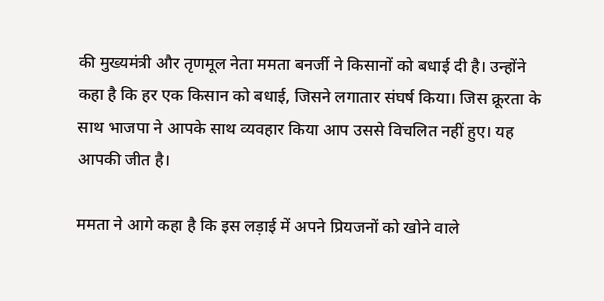की मुख्यमंत्री और तृणमूल नेता ममता बनर्जी ने किसानों को बधाई दी है। उन्होंने कहा है कि हर एक किसान को बधाई, जिसने लगातार संघर्ष किया। जिस क्रूरता के साथ भाजपा ने आपके साथ व्यवहार किया आप उससे विचलित नहीं हुए। यह आपकी जीत है।

ममता ने आगे कहा है कि इस लड़ाई में अपने प्रियजनों को खोने वाले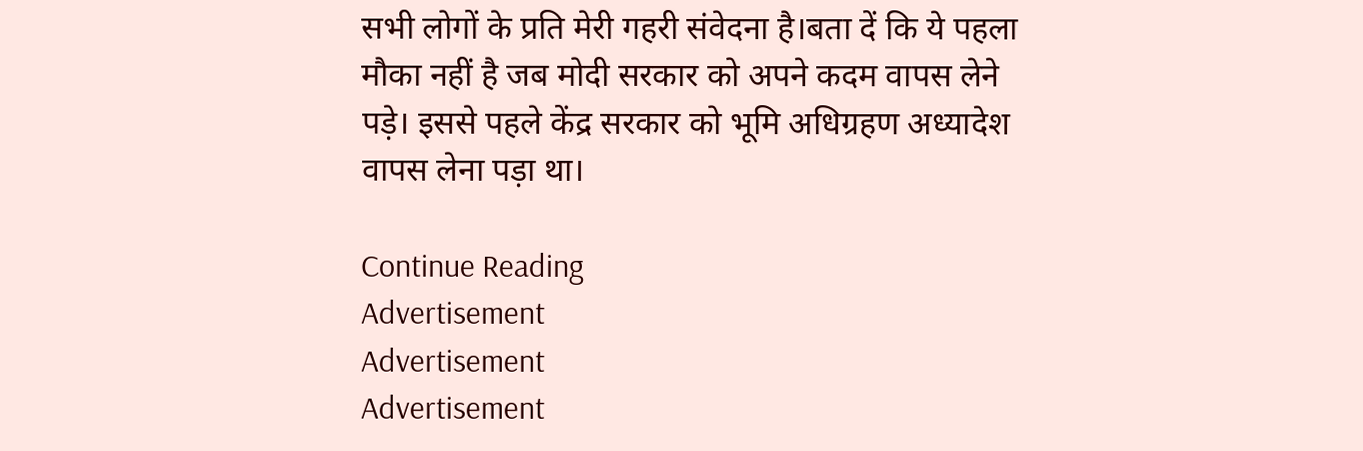सभी लोगों के प्रति मेरी गहरी संवेदना है।बता दें कि ये पहला मौका नहीं है जब मोदी सरकार को अपने कदम वापस लेने पड़े। इससे पहले केंद्र सरकार को भूमि अधिग्रहण अध्यादेश वापस लेना पड़ा था।

Continue Reading
Advertisement
Advertisement
Advertisement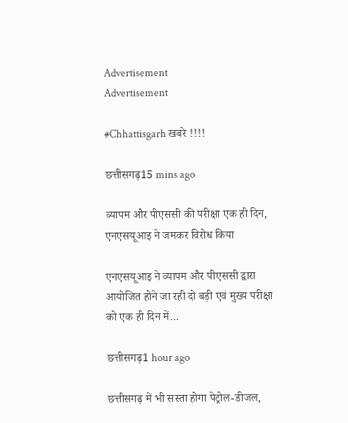Advertisement
Advertisement

#Chhattisgarh खबरे !!!!

छत्तीसगढ़15 mins ago

व्यापम और पीएससी की परीक्षा एक ही दिन, एनएसयूआइ ने जमकर विरोध किया

एनएसयूआइ ने व्यापम और पीएससी द्वारा आयोजित होने जा रही दो बड़ी एवं मुख्य परीक्षा को एक ही दिन में...

छत्तीसगढ़1 hour ago

छत्तीसगढ़ में भी सस्ता होगा पेट्रोल-डीजल,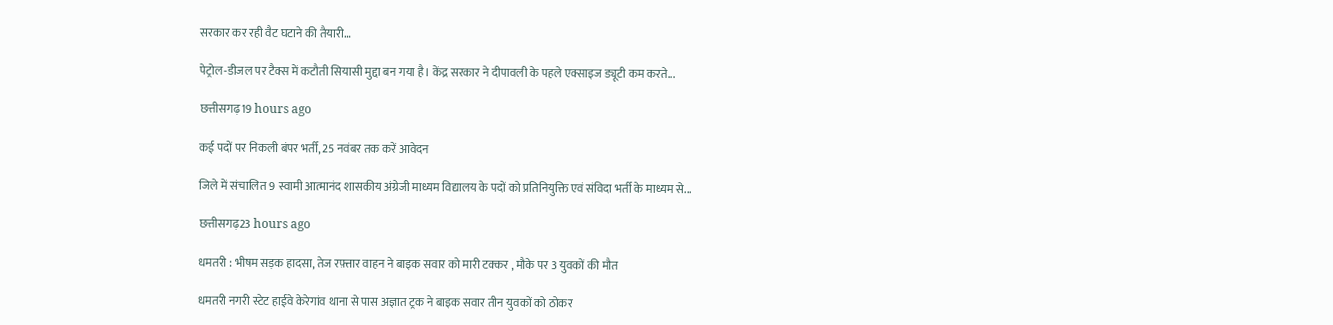सरकार कर रही वैट घटाने की तैयारी…

पेट्रोल-डीजल पर टैक्स में कटौती सियासी मुद्दा बन गया है। केंद्र सरकार ने दीपावली के पहले एक्साइज ड्यूटी कम करते...

छत्तीसगढ़19 hours ago

कई पदों पर निकली बंपर भर्ती, 25 नवंबर तक करें आवेदन

जिले में संचालित 9 स्वामी आत्मानंद शासकीय अंग्रेजी माध्यम विद्यालय के पदों को प्रतिनियुक्ति एवं संविदा भर्ती के माध्यम से...

छत्तीसगढ़23 hours ago

धमतरी : भीषम सड़क हादसा, तेज रफ़्तार वाहन ने बाइक सवार को मारी टक्कर , मौके पर 3 युवकों की मौत

धमतरी नगरी स्टेट हाईवे केरेगांव थाना से पास अज्ञात ट्रक ने बाइक सवार तीन युवकों को ठोकर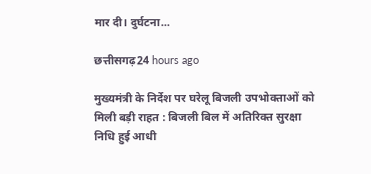मार दी। दुर्घटना...

छत्तीसगढ़24 hours ago

मुख्यमंत्री के निर्देश पर घरेलू बिजली उपभोक्ताओं को मिली बड़ी राहत : बिजली बिल में अतिरिक्त सुरक्षा निधि हुई आधी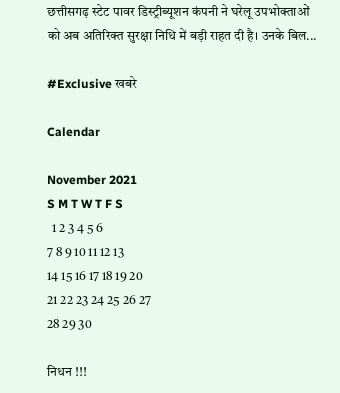छत्तीसगढ़ स्टेट पावर डिस्ट्रीब्यूशन कंपनी ने घरेलू उपभोक्ताओं को अब अतिरिक्त सुरक्षा निधि में बड़ी राहत दी है। उनके बिल...

#Exclusive खबरे

Calendar

November 2021
S M T W T F S
  1 2 3 4 5 6
7 8 9 10 11 12 13
14 15 16 17 18 19 20
21 22 23 24 25 26 27
28 29 30

निधन !!!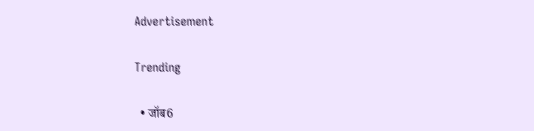Advertisement

Trending

  • जॉब6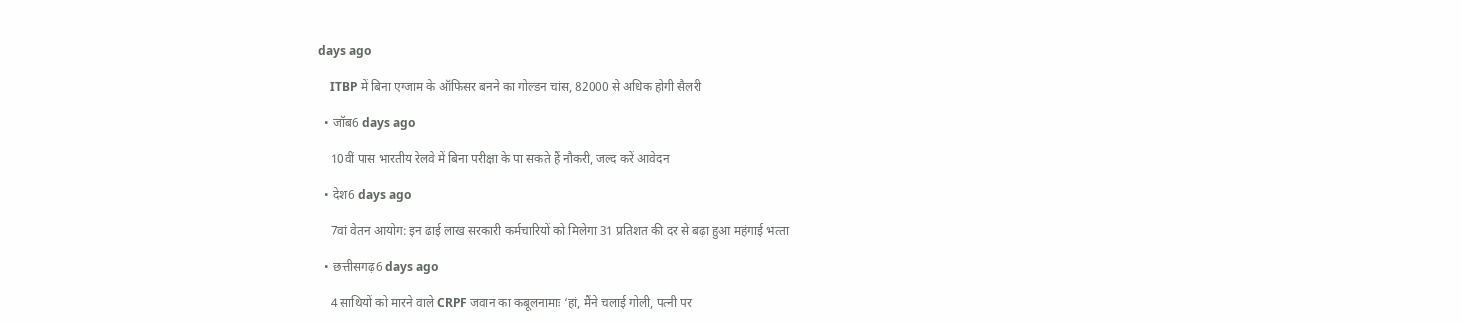days ago

    ITBP में बिना एग्जाम के ऑफिसर बनने का गोल्डन चांस, 82000 से अधिक होगी सैलरी

  • जॉब6 days ago

    10वीं पास भारतीय रेलवे में बिना परीक्षा के पा सकते हैं नौकरी, जल्द करें आवेदन

  • देश6 days ago

    7वां वेतन आयोग: इन ढाई लाख सरकारी कर्मचारियों को मिलेगा 31 प्रतिशत की दर से बढ़ा हुआ महंगाई भत्‍ता

  • छत्तीसगढ़6 days ago

    4 साथियों को मारने वाले CRPF जवान का कबूलनामाः ‘हां, मैंने चलाई गोली, पत्नी पर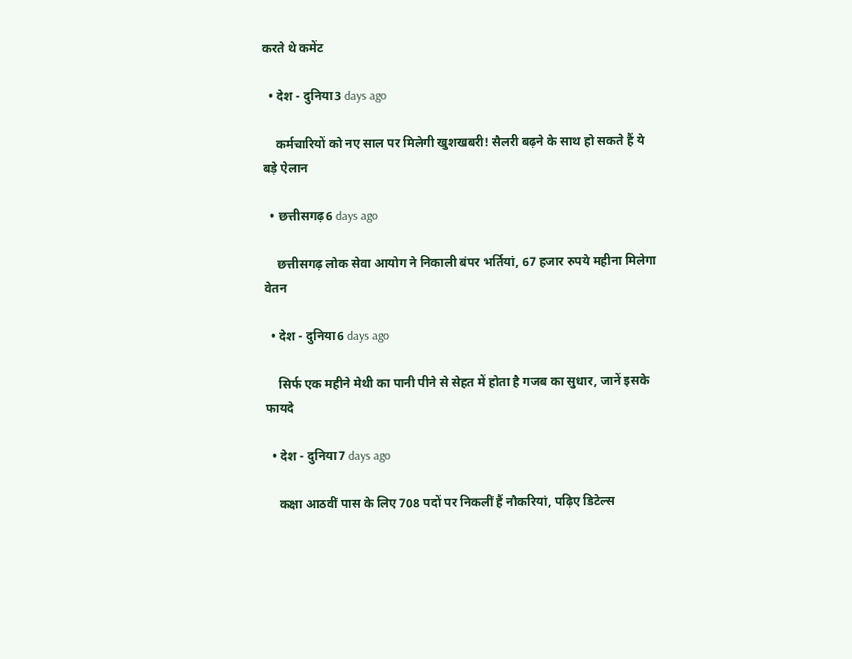करते थे कमेंट

  • देश - दुनिया3 days ago

    कर्मचारियों को नए साल पर मिलेगी खुशखबरी! सैलरी बढ़ने के साथ हो सकते हैं ये बड़े ऐलान

  • छत्तीसगढ़6 days ago

    छत्तीसगढ़ लोक सेवा आयोग ने निकाली बंपर भर्तियां, 67 हजार रुपये महीना मिलेगा वेतन

  • देश - दुनिया6 days ago

    सिर्फ एक महीने मेथी का पानी पीने से सेहत में होता है गजब का सुधार, जानें इसके फायदे

  • देश - दुनिया7 days ago

    कक्षा आठवीं पास के लिए 708 पदों पर निकलीं हैं नौकरियां, पढ़िए डिटेल्स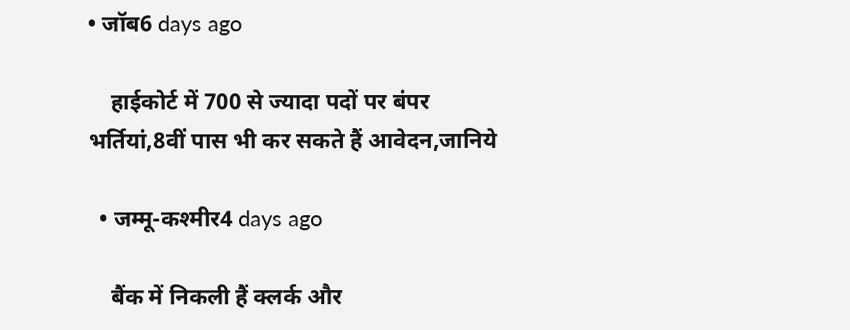• जॉब6 days ago

    हाईकोर्ट में 700 से ज्यादा पदों पर बंपर भर्तियां,8वीं पास भी कर सकते हैं आवेदन,जानिये

  • जम्मू-कश्मीर4 days ago

    बैंक में निकली हैं क्लर्क और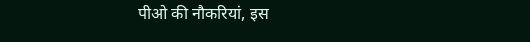पीओ की नौकरियां, इस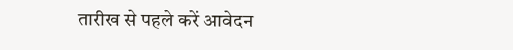तारीख से पहले करें आवेदन